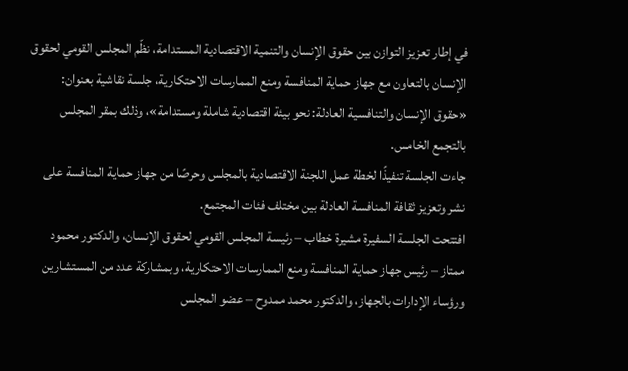في إطار تعزيز التوازن بين حقوق الإنسان والتنمية الاقتصادية المستدامة، نظّم المجلس القومي لحقوق الإنسان بالتعاون مع جهاز حماية المنافسة ومنع الممارسات الاحتكارية، جلسة نقاشية بعنوان: «حقوق الإنسان والتنافسية العادلة: نحو بيئة اقتصادية شاملة ومستدامة»، وذلك بمقر المجلس بالتجمع الخامس.
جاءت الجلسة تنفيذًا لخطة عمل اللجنة الاقتصادية بالمجلس وحرصًا من جهاز حماية المنافسة على نشر وتعزيز ثقافة المنافسة العادلة بين مختلف فئات المجتمع.
افتتحت الجلسة السفيرة مشيرة خطاب – رئيسة المجلس القومي لحقوق الإنسان، والدكتور محمود ممتاز – رئيس جهاز حماية المنافسة ومنع الممارسات الاحتكارية، وبمشاركة عدد من المستشارين ورؤساء الإدارات بالجهاز، والدكتور محمد ممدوح – عضو المجلس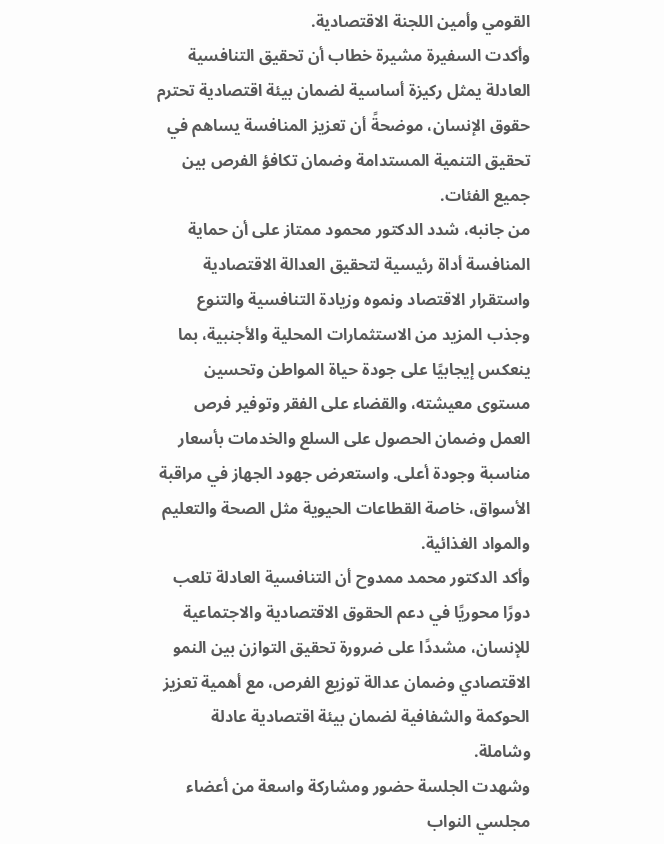القومي وأمين اللجنة الاقتصادية.
وأكدت السفيرة مشيرة خطاب أن تحقيق التنافسية العادلة يمثل ركيزة أساسية لضمان بيئة اقتصادية تحترم حقوق الإنسان، موضحةً أن تعزيز المنافسة يساهم في تحقيق التنمية المستدامة وضمان تكافؤ الفرص بين جميع الفئات.
من جانبه، شدد الدكتور محمود ممتاز على أن حماية المنافسة أداة رئيسية لتحقيق العدالة الاقتصادية واستقرار الاقتصاد ونموه وزيادة التنافسية والتنوع وجذب المزيد من الاستثمارات المحلية والأجنبية، بما ينعكس إيجابيًا على جودة حياة المواطن وتحسين مستوى معيشته، والقضاء على الفقر وتوفير فرص العمل وضمان الحصول على السلع والخدمات بأسعار مناسبة وجودة أعلى. واستعرض جهود الجهاز في مراقبة الأسواق، خاصة القطاعات الحيوية مثل الصحة والتعليم والمواد الغذائية.
وأكد الدكتور محمد ممدوح أن التنافسية العادلة تلعب دورًا محوريًا في دعم الحقوق الاقتصادية والاجتماعية للإنسان، مشددًا على ضرورة تحقيق التوازن بين النمو الاقتصادي وضمان عدالة توزيع الفرص، مع أهمية تعزيز الحوكمة والشفافية لضمان بيئة اقتصادية عادلة وشاملة.
وشهدت الجلسة حضور ومشاركة واسعة من أعضاء مجلسي النواب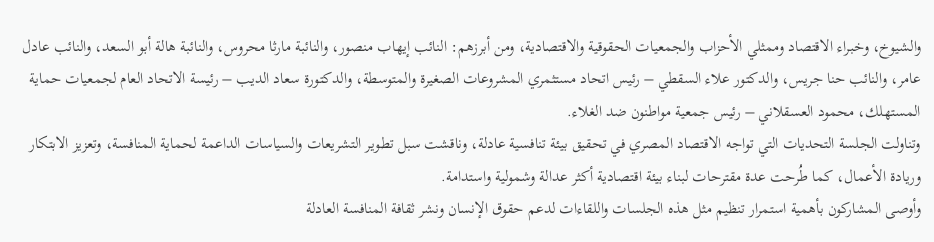والشيوخ، وخبراء الاقتصاد وممثلي الأحزاب والجمعيات الحقوقية والاقتصادية، ومن أبرزهم: النائب إيهاب منصور، والنائبة مارثا محروس، والنائبة هالة أبو السعد، والنائب عادل عامر، والنائب حنا جريس، والدكتور علاء السقطي – رئيس اتحاد مستثمري المشروعات الصغيرة والمتوسطة، والدكتورة سعاد الديب – رئيسة الاتحاد العام لجمعيات حماية المستهلك، محمود العسقلاني – رئيس جمعية مواطنون ضد الغلاء.
وتناولت الجلسة التحديات التي تواجه الاقتصاد المصري في تحقيق بيئة تنافسية عادلة، وناقشت سبل تطوير التشريعات والسياسات الداعمة لحماية المنافسة، وتعزيز الابتكار وريادة الأعمال، كما طُرحت عدة مقترحات لبناء بيئة اقتصادية أكثر عدالة وشمولية واستدامة.
وأوصى المشاركون بأهمية استمرار تنظيم مثل هذه الجلسات واللقاءات لدعم حقوق الإنسان ونشر ثقافة المنافسة العادلة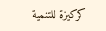كركيزة للتنمية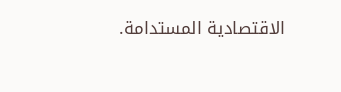الاقتصادية المستدامة.